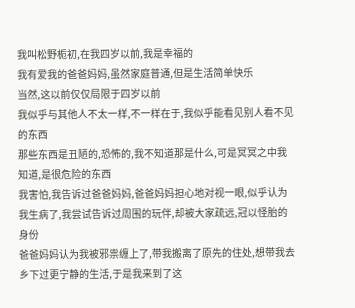我叫松野栀初,在我四岁以前,我是幸福的
我有爱我的爸爸妈妈,虽然家庭普通,但是生活简单快乐
当然,这以前仅仅局限于四岁以前
我似乎与其他人不太一样,不一样在于,我似乎能看见别人看不见的东西
那些东西是丑陋的,恐怖的,我不知道那是什么,可是冥冥之中我知道,是很危险的东西
我害怕,我告诉过爸爸妈妈,爸爸妈妈担心地对视一眼,似乎认为我生病了,我尝试告诉过周围的玩伴,却被大家疏远,冠以怪胎的身份
爸爸妈妈认为我被邪祟缠上了,带我搬离了原先的住处,想带我去乡下过更宁静的生活,于是我来到了这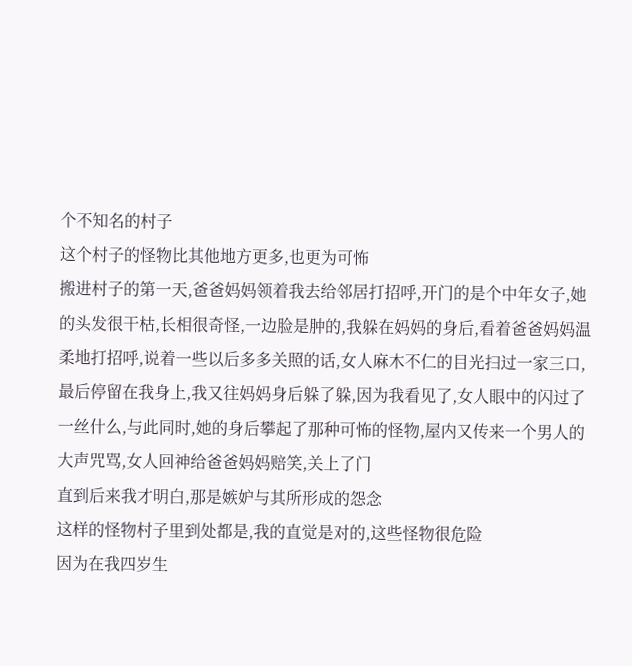个不知名的村子
这个村子的怪物比其他地方更多,也更为可怖
搬进村子的第一天,爸爸妈妈领着我去给邻居打招呼,开门的是个中年女子,她的头发很干枯,长相很奇怪,一边脸是肿的,我躲在妈妈的身后,看着爸爸妈妈温柔地打招呼,说着一些以后多多关照的话,女人麻木不仁的目光扫过一家三口,最后停留在我身上,我又往妈妈身后躲了躲,因为我看见了,女人眼中的闪过了一丝什么,与此同时,她的身后攀起了那种可怖的怪物,屋内又传来一个男人的大声咒骂,女人回神给爸爸妈妈赔笑,关上了门
直到后来我才明白,那是嫉妒与其所形成的怨念
这样的怪物村子里到处都是,我的直觉是对的,这些怪物很危险
因为在我四岁生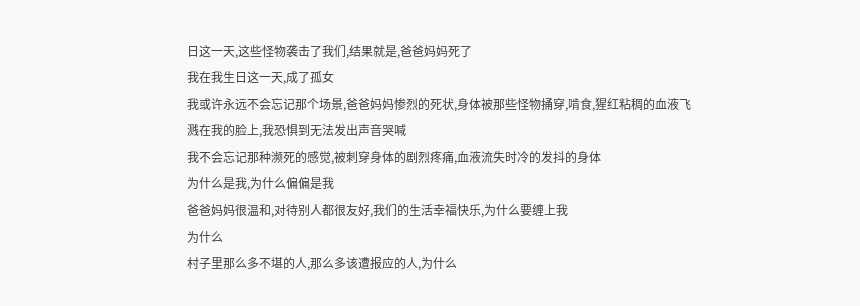日这一天,这些怪物袭击了我们,结果就是,爸爸妈妈死了
我在我生日这一天,成了孤女
我或许永远不会忘记那个场景,爸爸妈妈惨烈的死状,身体被那些怪物捅穿,啃食,猩红粘稠的血液飞溅在我的脸上,我恐惧到无法发出声音哭喊
我不会忘记那种濒死的感觉,被刺穿身体的剧烈疼痛,血液流失时冷的发抖的身体
为什么是我,为什么偏偏是我
爸爸妈妈很温和,对待别人都很友好,我们的生活幸福快乐,为什么要缠上我
为什么
村子里那么多不堪的人,那么多该遭报应的人,为什么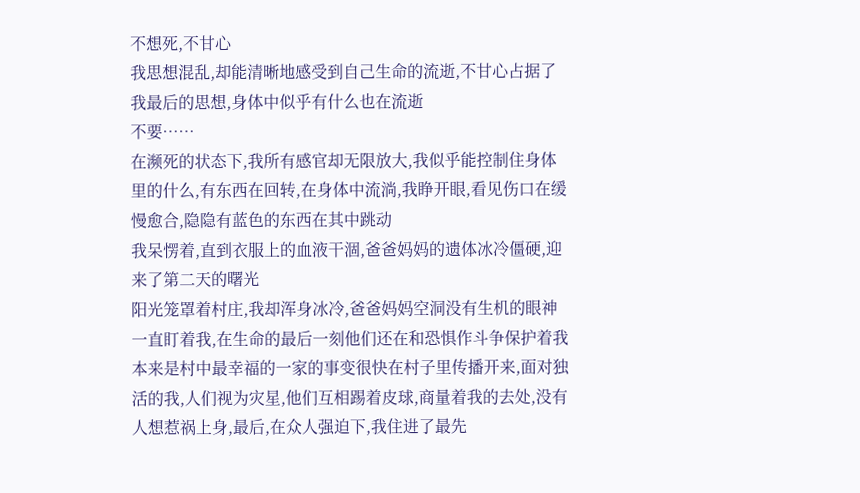不想死,不甘心
我思想混乱,却能清晰地感受到自己生命的流逝,不甘心占据了我最后的思想,身体中似乎有什么也在流逝
不要……
在濒死的状态下,我所有感官却无限放大,我似乎能控制住身体里的什么,有东西在回转,在身体中流淌,我睁开眼,看见伤口在缓慢愈合,隐隐有蓝色的东西在其中跳动
我呆愣着,直到衣服上的血液干涸,爸爸妈妈的遗体冰冷僵硬,迎来了第二天的曙光
阳光笼罩着村庄,我却浑身冰冷,爸爸妈妈空洞没有生机的眼神一直盯着我,在生命的最后一刻他们还在和恐惧作斗争保护着我
本来是村中最幸福的一家的事变很快在村子里传播开来,面对独活的我,人们视为灾星,他们互相踢着皮球,商量着我的去处,没有人想惹祸上身,最后,在众人强迫下,我住进了最先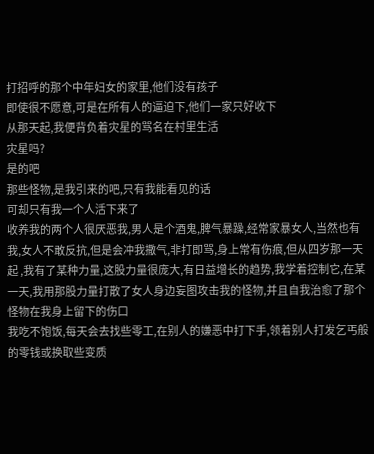打招呼的那个中年妇女的家里,他们没有孩子
即使很不愿意,可是在所有人的逼迫下,他们一家只好收下
从那天起,我便背负着灾星的骂名在村里生活
灾星吗?
是的吧
那些怪物,是我引来的吧,只有我能看见的话
可却只有我一个人活下来了
收养我的两个人很厌恶我,男人是个酒鬼,脾气暴躁,经常家暴女人,当然也有我,女人不敢反抗,但是会冲我撒气,非打即骂,身上常有伤痕,但从四岁那一天起 ,我有了某种力量,这股力量很庞大,有日益增长的趋势,我学着控制它,在某一天,我用那股力量打散了女人身边妄图攻击我的怪物,并且自我治愈了那个怪物在我身上留下的伤口
我吃不饱饭,每天会去找些零工,在别人的嫌恶中打下手,领着别人打发乞丐般的零钱或换取些变质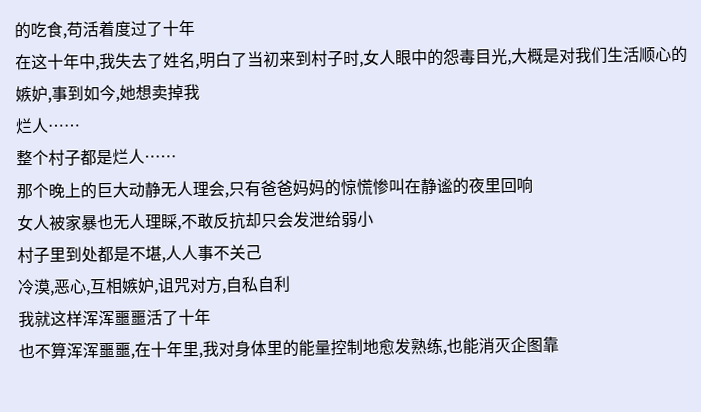的吃食,苟活着度过了十年
在这十年中,我失去了姓名,明白了当初来到村子时,女人眼中的怨毒目光,大概是对我们生活顺心的嫉妒,事到如今,她想卖掉我
烂人……
整个村子都是烂人……
那个晚上的巨大动静无人理会,只有爸爸妈妈的惊慌惨叫在静谧的夜里回响
女人被家暴也无人理睬,不敢反抗却只会发泄给弱小
村子里到处都是不堪,人人事不关己
冷漠,恶心,互相嫉妒,诅咒对方,自私自利
我就这样浑浑噩噩活了十年
也不算浑浑噩噩,在十年里,我对身体里的能量控制地愈发熟练,也能消灭企图靠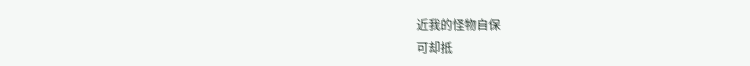近我的怪物自保
可却抵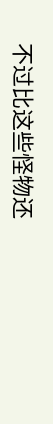不过比这些怪物还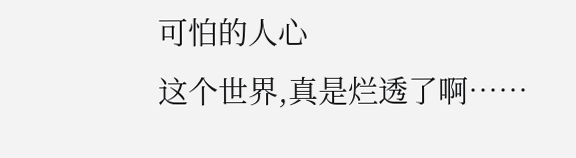可怕的人心
这个世界,真是烂透了啊……